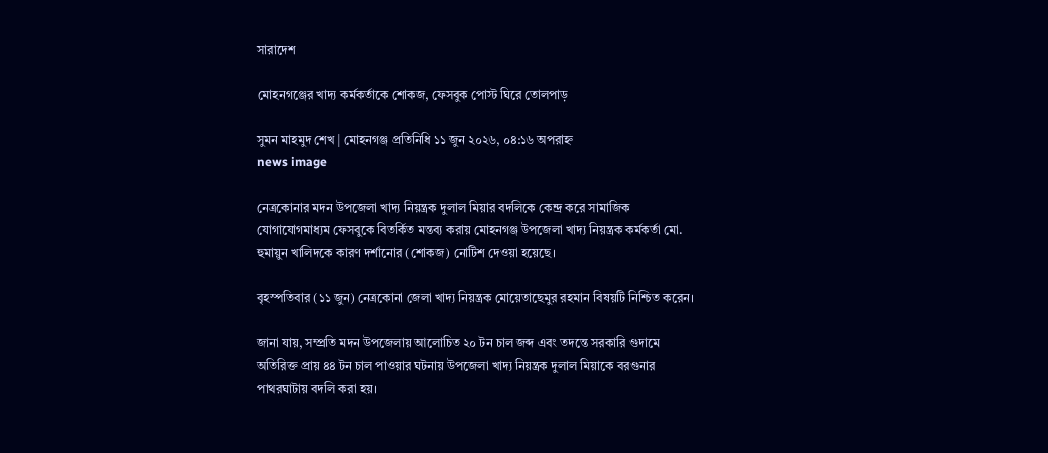সারাদেশ

মোহনগঞ্জের খাদ্য কর্মকর্তাকে শোকজ, ফেসবুক পোস্ট ঘিরে তোলপাড়

সুমন মাহমুদ শেখ | মোহনগঞ্জ প্রতিনিধি ১১ জুন ২০২৬, ০৪:১৬ অপরাহ্ন
news image

নেত্রকোনার মদন উপজেলা খাদ্য নিয়ন্ত্রক দুলাল মিয়ার বদলিকে কেন্দ্র করে সামাজিক যোগাযোগমাধ্যম ফেসবুকে বিতর্কিত মন্তব্য করায় মোহনগঞ্জ উপজেলা খাদ্য নিয়ন্ত্রক কর্মকর্তা মো. হুমায়ুন খালিদকে কারণ দর্শানোর (শোকজ) নোটিশ দেওয়া হয়েছে।

বৃহস্পতিবার (১১ জুন) নেত্রকোনা জেলা খাদ্য নিয়ন্ত্রক মোয়েতাছেমুর রহমান বিষয়টি নিশ্চিত করেন।

জানা যায়, সম্প্রতি মদন উপজেলায় আলোচিত ২০ টন চাল জব্দ এবং তদন্তে সরকারি গুদামে অতিরিক্ত প্রায় ৪৪ টন চাল পাওয়ার ঘটনায় উপজেলা খাদ্য নিয়ন্ত্রক দুলাল মিয়াকে বরগুনার পাথরঘাটায় বদলি করা হয়।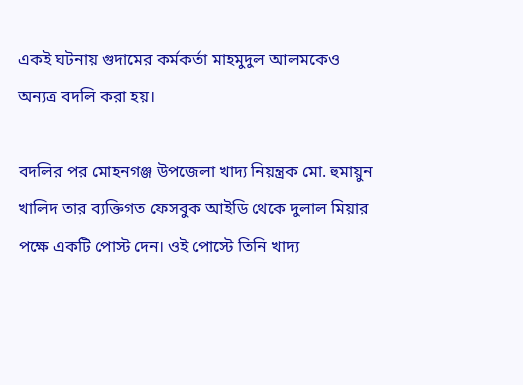একই ঘটনায় গুদামের কর্মকর্তা মাহমুদুল আলমকেও অন্যত্র বদলি করা হয়।

বদলির পর মোহনগঞ্জ উপজেলা খাদ্য নিয়ন্ত্রক মো. হুমায়ুন খালিদ তার ব্যক্তিগত ফেসবুক আইডি থেকে দুলাল মিয়ার পক্ষে একটি পোস্ট দেন। ওই পোস্টে তিনি খাদ্য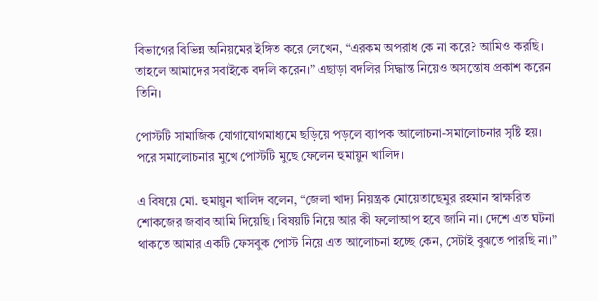বিভাগের বিভিন্ন অনিয়মের ইঙ্গিত করে লেখেন, “এরকম অপরাধ কে না করে? আমিও করছি। তাহলে আমাদের সবাইকে বদলি করেন।” এছাড়া বদলির সিদ্ধান্ত নিয়েও অসন্তোষ প্রকাশ করেন তিনি।

পোস্টটি সামাজিক যোগাযোগমাধ্যমে ছড়িয়ে পড়লে ব্যাপক আলোচনা-সমালোচনার সৃষ্টি হয়। পরে সমালোচনার মুখে পোস্টটি মুছে ফেলেন হুমায়ুন খালিদ।

এ বিষয়ে মো. হুমায়ুন খালিদ বলেন, “জেলা খাদ্য নিয়ন্ত্রক মোয়েতাছেমুর রহমান স্বাক্ষরিত শোকজের জবাব আমি দিয়েছি। বিষয়টি নিয়ে আর কী ফলোআপ হবে জানি না। দেশে এত ঘটনা থাকতে আমার একটি ফেসবুক পোস্ট নিয়ে এত আলোচনা হচ্ছে কেন, সেটাই বুঝতে পারছি না।”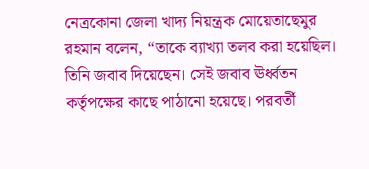নেত্রকোনা জেলা খাদ্য নিয়ন্ত্রক মোয়েতাছেমুর রহমান বলেন, “তাকে ব্যাখ্যা তলব করা হয়েছিল। তিনি জবাব দিয়েছেন। সেই জবাব ঊর্ধ্বতন কর্তৃপক্ষের কাছে পাঠানো হয়েছে। পরবর্তী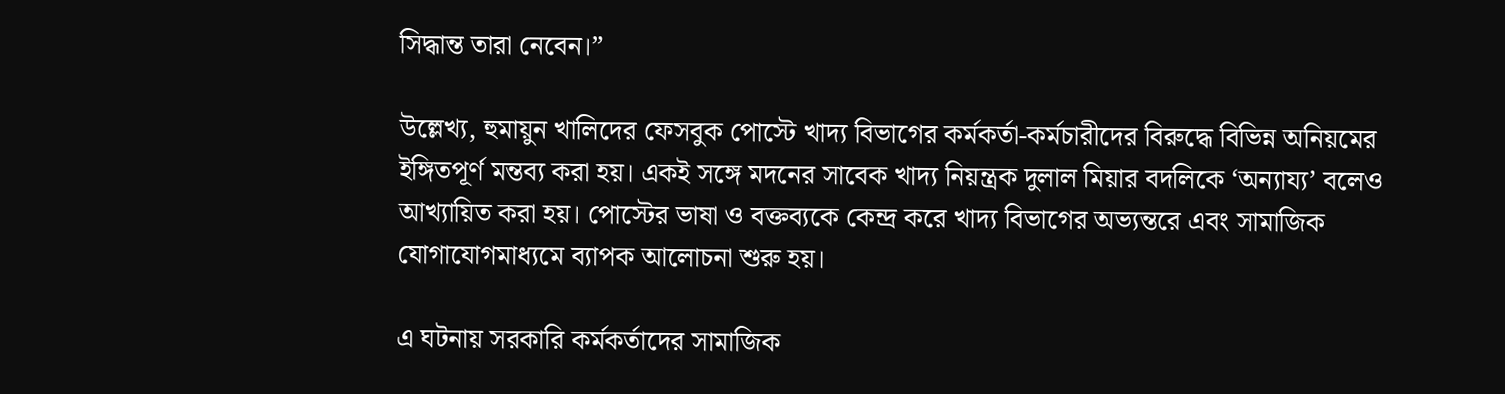সিদ্ধান্ত তারা নেবেন।”

উল্লেখ্য, হুমায়ুন খালিদের ফেসবুক পোস্টে খাদ্য বিভাগের কর্মকর্তা-কর্মচারীদের বিরুদ্ধে বিভিন্ন অনিয়মের ইঙ্গিতপূর্ণ মন্তব্য করা হয়। একই সঙ্গে মদনের সাবেক খাদ্য নিয়ন্ত্রক দুলাল মিয়ার বদলিকে ‘অন্যায্য’ বলেও আখ্যায়িত করা হয়। পোস্টের ভাষা ও বক্তব্যকে কেন্দ্র করে খাদ্য বিভাগের অভ্যন্তরে এবং সামাজিক যোগাযোগমাধ্যমে ব্যাপক আলোচনা শুরু হয়।

এ ঘটনায় সরকারি কর্মকর্তাদের সামাজিক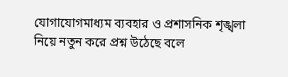যোগাযোগমাধ্যম ব্যবহার ও প্রশাসনিক শৃঙ্খলা নিয়ে নতুন করে প্রশ্ন উঠেছে বলে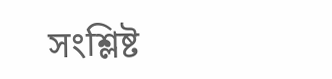সংশ্লিষ্ট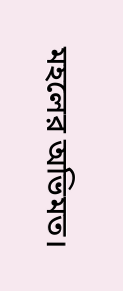মহলের অভিমত।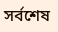সর্বশেষ